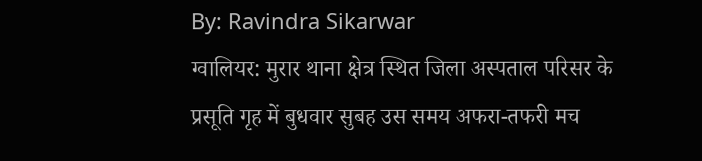By: Ravindra Sikarwar
ग्वालियर: मुरार थाना क्षेत्र स्थित जिला अस्पताल परिसर के प्रसूति गृह में बुधवार सुबह उस समय अफरा-तफरी मच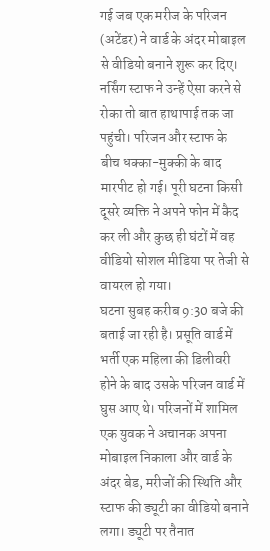गई जब एक मरीज के परिजन (अटेंडर) ने वार्ड के अंदर मोबाइल से वीडियो बनाने शुरू कर दिए। नर्सिंग स्टाफ ने उन्हें ऐसा करने से रोका तो बात हाथापाई तक जा पहुंची। परिजन और स्टाफ के बीच धक्का-मुक्की के बाद मारपीट हो गई। पूरी घटना किसी दूसरे व्यक्ति ने अपने फोन में कैद कर ली और कुछ ही घंटों में वह वीडियो सोशल मीडिया पर तेजी से वायरल हो गया।
घटना सुबह करीब 9:30 बजे की बताई जा रही है। प्रसूति वार्ड में भर्ती एक महिला की डिलीवरी होने के बाद उसके परिजन वार्ड में घुस आए थे। परिजनों में शामिल एक युवक ने अचानक अपना मोबाइल निकाला और वार्ड के अंदर बेड, मरीजों की स्थिति और स्टाफ की ड्यूटी का वीडियो बनाने लगा। ड्यूटी पर तैनात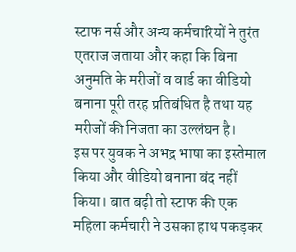स्टाफ नर्स और अन्य कर्मचारियों ने तुरंत एतराज जताया और कहा कि बिना अनुमति के मरीजों व वार्ड का वीडियो बनाना पूरी तरह प्रतिबंधित है तथा यह मरीजों की निजता का उल्लंघन है।
इस पर युवक ने अभद्र भाषा का इस्तेमाल किया और वीडियो बनाना बंद नहीं किया। बात बढ़ी तो स्टाफ की एक महिला कर्मचारी ने उसका हाथ पकड़कर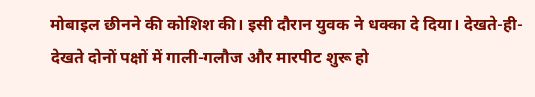मोबाइल छीनने की कोशिश की। इसी दौरान युवक ने धक्का दे दिया। देखते-ही-देखते दोनों पक्षों में गाली-गलौज और मारपीट शुरू हो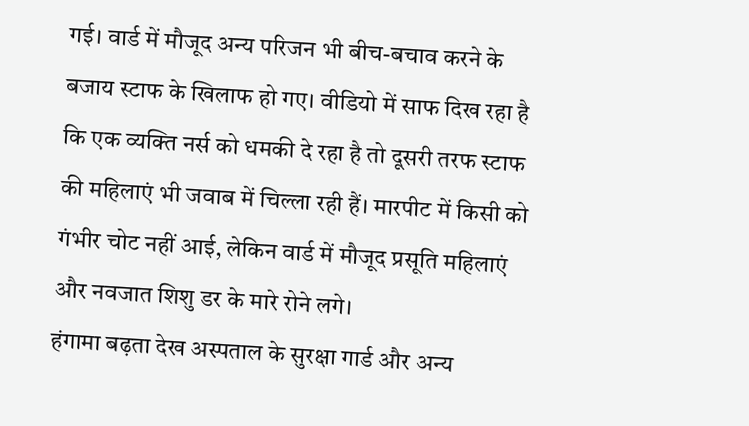गई। वार्ड में मौजूद अन्य परिजन भी बीच-बचाव करने के बजाय स्टाफ के खिलाफ हो गए। वीडियो में साफ दिख रहा है कि एक व्यक्ति नर्स को धमकी दे रहा है तो दूसरी तरफ स्टाफ की महिलाएं भी जवाब में चिल्ला रही हैं। मारपीट में किसी को गंभीर चोट नहीं आई, लेकिन वार्ड में मौजूद प्रसूति महिलाएं और नवजात शिशु डर के मारे रोने लगे।
हंगामा बढ़ता देख अस्पताल के सुरक्षा गार्ड और अन्य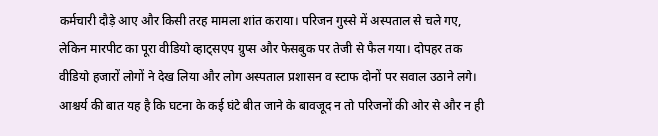कर्मचारी दौड़े आए और किसी तरह मामला शांत कराया। परिजन गुस्से में अस्पताल से चले गए, लेकिन मारपीट का पूरा वीडियो व्हाट्सएप ग्रुप्स और फेसबुक पर तेजी से फैल गया। दोपहर तक वीडियो हजारों लोगों ने देख लिया और लोग अस्पताल प्रशासन व स्टाफ दोनों पर सवाल उठाने लगे।
आश्चर्य की बात यह है कि घटना के कई घंटे बीत जाने के बावजूद न तो परिजनों की ओर से और न ही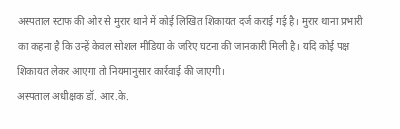अस्पताल स्टाफ की ओर से मुरार थाने में कोई लिखित शिकायत दर्ज कराई गई है। मुरार थाना प्रभारी का कहना है कि उन्हें केवल सोशल मीडिया के जरिए घटना की जानकारी मिली है। यदि कोई पक्ष शिकायत लेकर आएगा तो नियमानुसार कार्रवाई की जाएगी।
अस्पताल अधीक्षक डॉ. आर.के.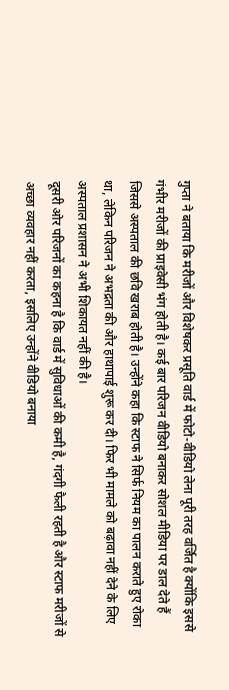गुप्ता ने बताया कि मरीजों और विशेषकर प्रसूति वार्ड में फोटो-वीडियो लेना पूरी तरह वर्जित है क्योंकि इससे गंभीर मरीजों की प्राइवेसी भंग होती है। कई बार परिजन वीडियो बनाकर सोशल मीडिया पर डाल देते हैं जिससे अस्पताल की छवि खराब होती है। उन्होंने कहा कि स्टाफ ने सिर्फ नियम का पालन कराते हुए रोका था, लेकिन परिजन ने अभद्रता की और हाथापाई शुरू कर दी। फिर भी मामले को बढ़ावा नहीं देने के लिए अस्पताल प्रशासन ने अभी शिकायत नहीं की है।
दूसरी ओर परिजनों का कहना है कि वार्ड में सुविधाओं की कमी है, गंदगी फैली रहती है और स्टाफ मरीजों से अच्छा व्यवहार नहीं करता, इसलिए उन्होंने वीडियो बनाया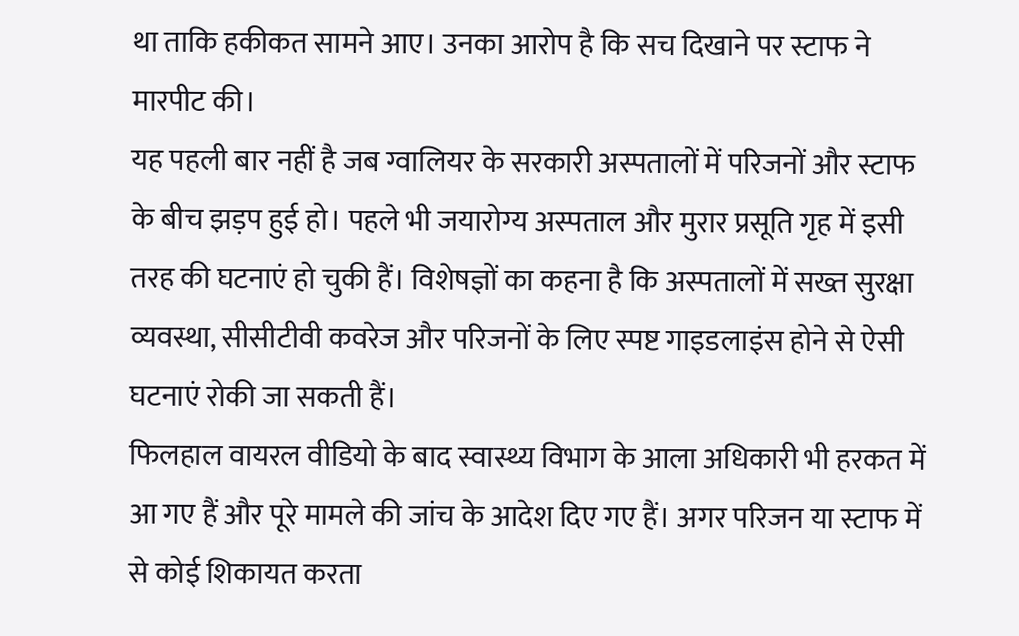था ताकि हकीकत सामने आए। उनका आरोप है कि सच दिखाने पर स्टाफ ने मारपीट की।
यह पहली बार नहीं है जब ग्वालियर के सरकारी अस्पतालों में परिजनों और स्टाफ के बीच झड़प हुई हो। पहले भी जयारोग्य अस्पताल और मुरार प्रसूति गृह में इसी तरह की घटनाएं हो चुकी हैं। विशेषज्ञों का कहना है कि अस्पतालों में सख्त सुरक्षा व्यवस्था, सीसीटीवी कवरेज और परिजनों के लिए स्पष्ट गाइडलाइंस होने से ऐसी घटनाएं रोकी जा सकती हैं।
फिलहाल वायरल वीडियो के बाद स्वास्थ्य विभाग के आला अधिकारी भी हरकत में आ गए हैं और पूरे मामले की जांच के आदेश दिए गए हैं। अगर परिजन या स्टाफ में से कोई शिकायत करता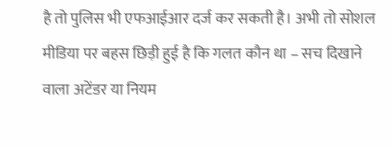है तो पुलिस भी एफआईआर दर्ज कर सकती है। अभी तो सोशल मीडिया पर बहस छिड़ी हुई है कि गलत कौन था – सच दिखाने वाला अटेंडर या नियम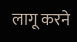लागू करने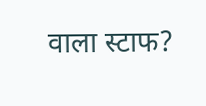वाला स्टाफ?